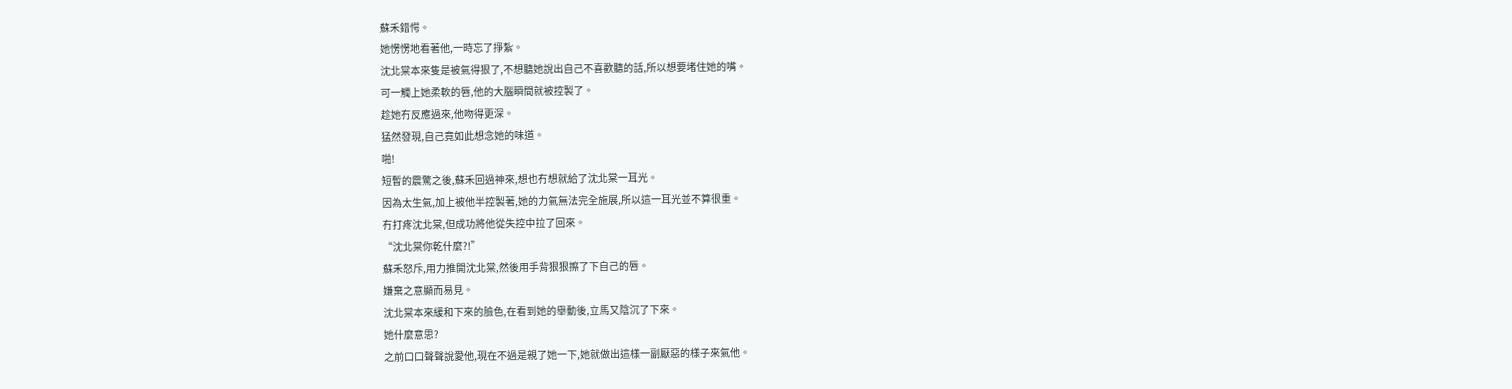蘇禾錯愕。
她愣愣地看著他,一時忘了掙紮。
沈北棠本來隻是被氣得狠了,不想聽她說出自己不喜歡聽的話,所以想要堵住她的嘴。
可一觸上她柔軟的唇,他的大腦瞬間就被控製了。
趁她冇反應過來,他吻得更深。
猛然發現,自己竟如此想念她的味道。
啪!
短暫的震驚之後,蘇禾回過神來,想也冇想就給了沈北棠一耳光。
因為太生氣,加上被他半控製著,她的力氣無法完全施展,所以這一耳光並不算很重。
冇打疼沈北棠,但成功將他從失控中拉了回來。
“沈北棠你乾什麼?!”
蘇禾怒斥,用力推開沈北棠,然後用手背狠狠擦了下自己的唇。
嫌棄之意顯而易見。
沈北棠本來緩和下來的臉色,在看到她的舉動後,立馬又陰沉了下來。
她什麼意思?
之前口口聲聲說愛他,現在不過是親了她一下,她就做出這樣一副厭惡的樣子來氣他。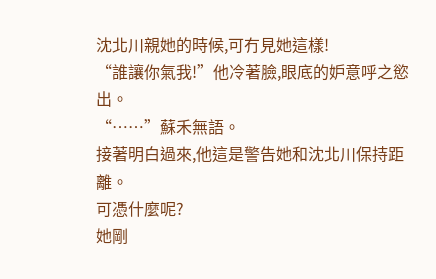沈北川親她的時候,可冇見她這樣!
“誰讓你氣我!”他冷著臉,眼底的妒意呼之慾出。
“……”蘇禾無語。
接著明白過來,他這是警告她和沈北川保持距離。
可憑什麼呢?
她剛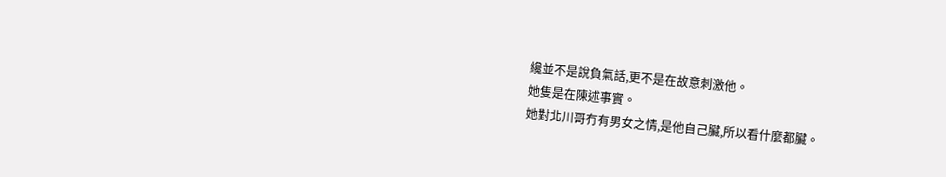纔並不是說負氣話,更不是在故意刺激他。
她隻是在陳述事實。
她對北川哥冇有男女之情,是他自己臟,所以看什麼都臟。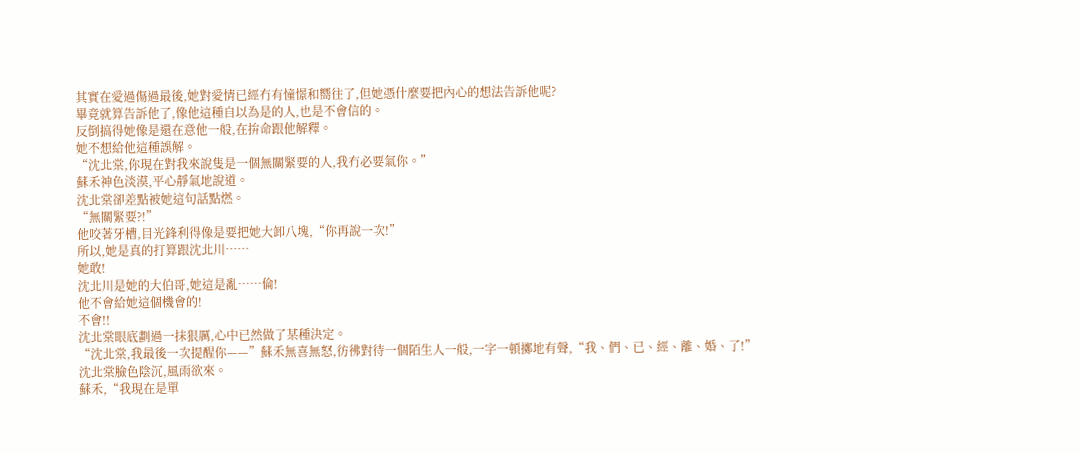其實在愛過傷過最後,她對愛情已經冇有憧憬和嚮往了,但她憑什麼要把內心的想法告訴他呢?
畢竟就算告訴他了,像他這種自以為是的人,也是不會信的。
反倒搞得她像是還在意他一般,在拚命跟他解釋。
她不想給他這種誤解。
“沈北棠,你現在對我來說隻是一個無關緊要的人,我冇必要氣你。”
蘇禾神色淡漠,平心靜氣地說道。
沈北棠卻差點被她這句話點燃。
“無關緊要?!”
他咬著牙槽,目光鋒利得像是要把她大卸八塊,“你再說一次!”
所以,她是真的打算跟沈北川……
她敢!
沈北川是她的大伯哥,她這是亂……倫!
他不會給她這個機會的!
不會!!
沈北棠眼底劃過一抹狠厲,心中已然做了某種決定。
“沈北棠,我最後一次提醒你——”蘇禾無喜無怒,彷彿對待一個陌生人一般,一字一頓擲地有聲,“我、們、已、經、離、婚、了!”
沈北棠臉色陰沉,風雨欲來。
蘇禾,“我現在是單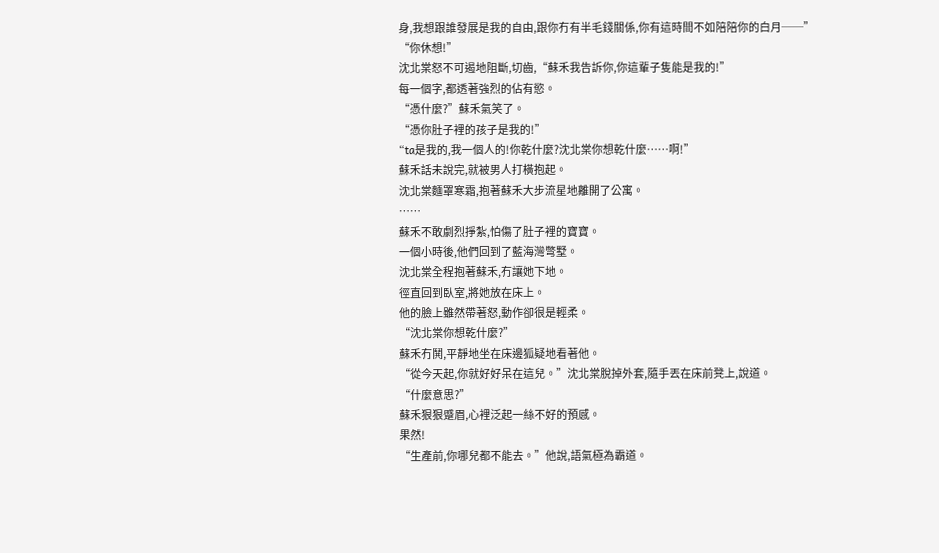身,我想跟誰發展是我的自由,跟你冇有半毛錢關係,你有這時間不如陪陪你的白月──”
“你休想!”
沈北棠怒不可遏地阻斷,切齒,“蘇禾我告訴你,你這輩子隻能是我的!”
每一個字,都透著強烈的佔有慾。
“憑什麼?”蘇禾氣笑了。
“憑你肚子裡的孩子是我的!”
“ta是我的,我一個人的!你乾什麼?沈北棠你想乾什麼……啊!”
蘇禾話未說完,就被男人打橫抱起。
沈北棠麵罩寒霜,抱著蘇禾大步流星地離開了公寓。
……
蘇禾不敢劇烈掙紮,怕傷了肚子裡的寶寶。
一個小時後,他們回到了藍海灣彆墅。
沈北棠全程抱著蘇禾,冇讓她下地。
徑直回到臥室,將她放在床上。
他的臉上雖然帶著怒,動作卻很是輕柔。
“沈北棠你想乾什麼?”
蘇禾冇鬨,平靜地坐在床邊狐疑地看著他。
“從今天起,你就好好呆在這兒。”沈北棠脫掉外套,隨手丟在床前凳上,說道。
“什麼意思?”
蘇禾狠狠蹙眉,心裡泛起一絲不好的預感。
果然!
“生產前,你哪兒都不能去。”他說,語氣極為霸道。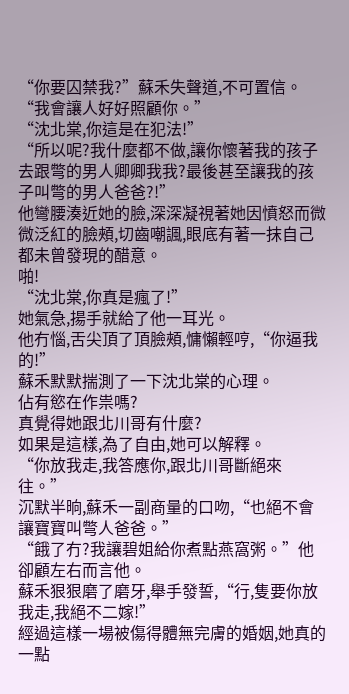“你要囚禁我?”蘇禾失聲道,不可置信。
“我會讓人好好照顧你。”
“沈北棠,你這是在犯法!”
“所以呢?我什麼都不做,讓你懷著我的孩子去跟彆的男人卿卿我我?最後甚至讓我的孩子叫彆的男人爸爸?!”
他彎腰湊近她的臉,深深凝視著她因憤怒而微微泛紅的臉頰,切齒嘲諷,眼底有著一抹自己都未曾發現的醋意。
啪!
“沈北棠,你真是瘋了!”
她氣急,揚手就給了他一耳光。
他冇惱,舌尖頂了頂臉頰,慵懶輕哼,“你逼我的!”
蘇禾默默揣測了一下沈北棠的心理。
佔有慾在作祟嗎?
真覺得她跟北川哥有什麼?
如果是這樣,為了自由,她可以解釋。
“你放我走,我答應你,跟北川哥斷絕來往。”
沉默半晌,蘇禾一副商量的口吻,“也絕不會讓寶寶叫彆人爸爸。”
“餓了冇?我讓碧姐給你煮點燕窩粥。”他卻顧左右而言他。
蘇禾狠狠磨了磨牙,舉手發誓,“行,隻要你放我走,我絕不二嫁!”
經過這樣一場被傷得體無完膚的婚姻,她真的一點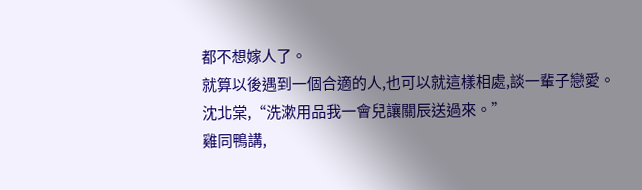都不想嫁人了。
就算以後遇到一個合適的人,也可以就這樣相處,談一輩子戀愛。
沈北棠,“洗漱用品我一會兒讓關辰送過來。”
雞同鴨講,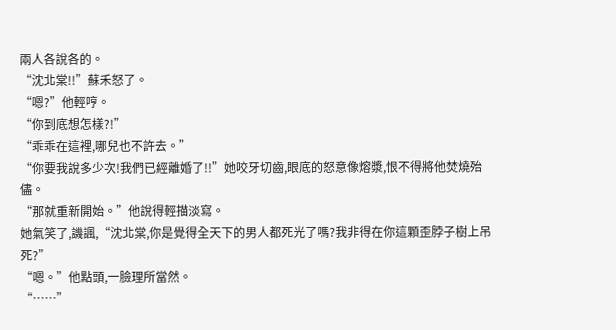兩人各說各的。
“沈北棠!!”蘇禾怒了。
“嗯?”他輕哼。
“你到底想怎樣?!”
“乖乖在這裡,哪兒也不許去。”
“你要我說多少次!我們已經離婚了!!”她咬牙切齒,眼底的怒意像熔漿,恨不得將他焚燒殆儘。
“那就重新開始。”他說得輕描淡寫。
她氣笑了,譏諷,“沈北棠,你是覺得全天下的男人都死光了嗎?我非得在你這顆歪脖子樹上吊死?”
“嗯。”他點頭,一臉理所當然。
“……”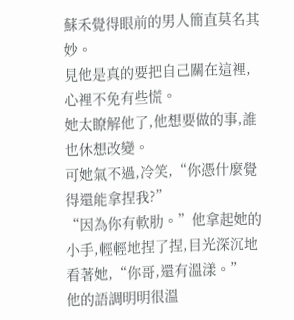蘇禾覺得眼前的男人簡直莫名其妙。
見他是真的要把自己關在這裡,心裡不免有些慌。
她太瞭解他了,他想要做的事,誰也休想改變。
可她氣不過,冷笑,“你憑什麼覺得還能拿捏我?”
“因為你有軟肋。”他拿起她的小手,輕輕地捏了捏,目光深沉地看著她,“你哥,還有溫漾。”
他的語調明明很溫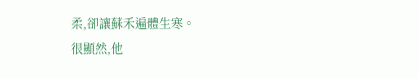柔,卻讓蘇禾遍體生寒。
很顯然,他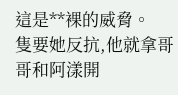這是**裸的威脅。
隻要她反抗,他就拿哥哥和阿漾開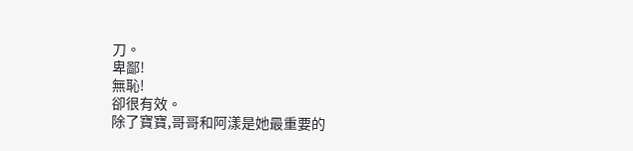刀。
卑鄙!
無恥!
卻很有效。
除了寶寶,哥哥和阿漾是她最重要的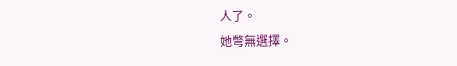人了。
她彆無選擇。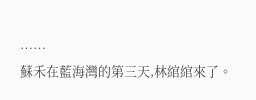……
蘇禾在藍海灣的第三天,林綰綰來了。